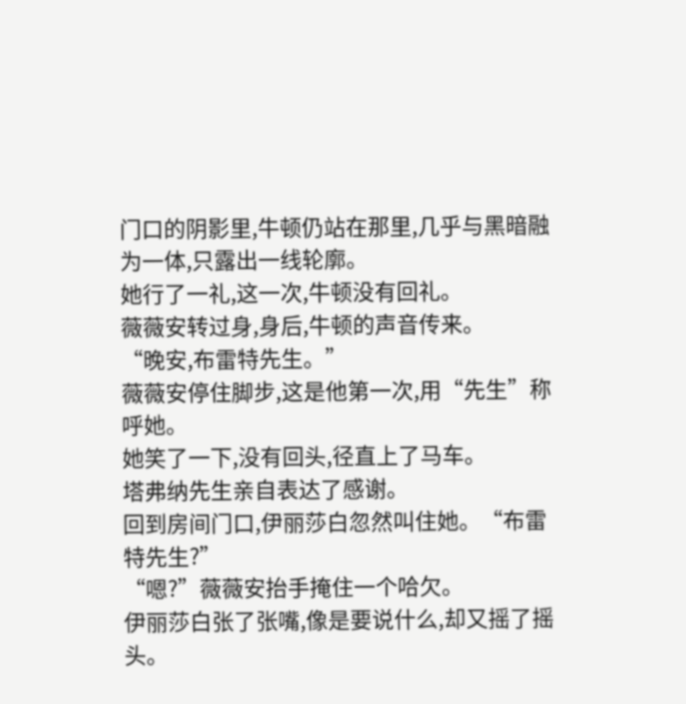门口的阴影里,牛顿仍站在那里,几乎与黑暗融为一体,只露出一线轮廓。
她行了一礼,这一次,牛顿没有回礼。
薇薇安转过身,身后,牛顿的声音传来。
“晚安,布雷特先生。”
薇薇安停住脚步,这是他第一次,用“先生”称呼她。
她笑了一下,没有回头,径直上了马车。
塔弗纳先生亲自表达了感谢。
回到房间门口,伊丽莎白忽然叫住她。“布雷特先生?”
“嗯?”薇薇安抬手掩住一个哈欠。
伊丽莎白张了张嘴,像是要说什么,却又摇了摇头。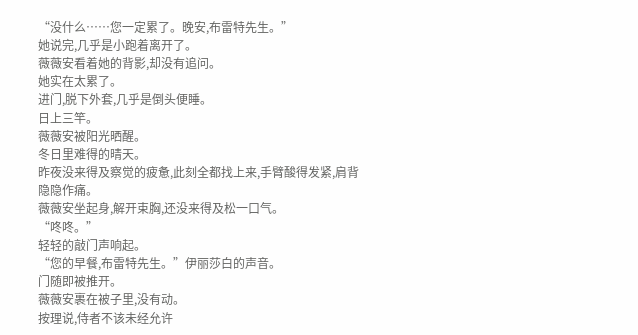“没什么……您一定累了。晚安,布雷特先生。”
她说完,几乎是小跑着离开了。
薇薇安看着她的背影,却没有追问。
她实在太累了。
进门,脱下外套,几乎是倒头便睡。
日上三竿。
薇薇安被阳光晒醒。
冬日里难得的晴天。
昨夜没来得及察觉的疲惫,此刻全都找上来,手臂酸得发紧,肩背隐隐作痛。
薇薇安坐起身,解开束胸,还没来得及松一口气。
“咚咚。”
轻轻的敲门声响起。
“您的早餐,布雷特先生。”伊丽莎白的声音。
门随即被推开。
薇薇安裹在被子里,没有动。
按理说,侍者不该未经允许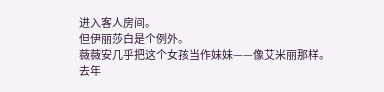进入客人房间。
但伊丽莎白是个例外。
薇薇安几乎把这个女孩当作妹妹——像艾米丽那样。
去年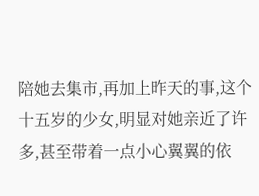陪她去集市,再加上昨天的事,这个十五岁的少女,明显对她亲近了许多,甚至带着一点小心翼翼的依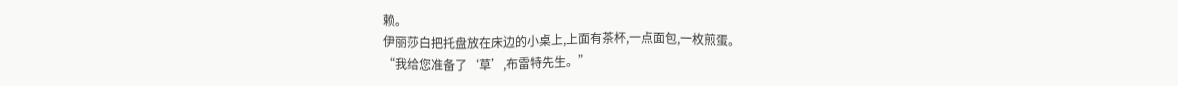赖。
伊丽莎白把托盘放在床边的小桌上,上面有茶杯,一点面包,一枚煎蛋。
“我给您准备了‘草’,布雷特先生。”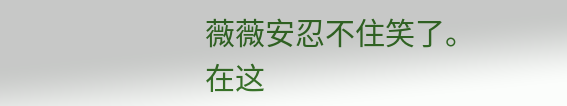薇薇安忍不住笑了。
在这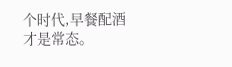个时代,早餐配酒才是常态。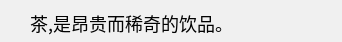茶,是昂贵而稀奇的饮品。